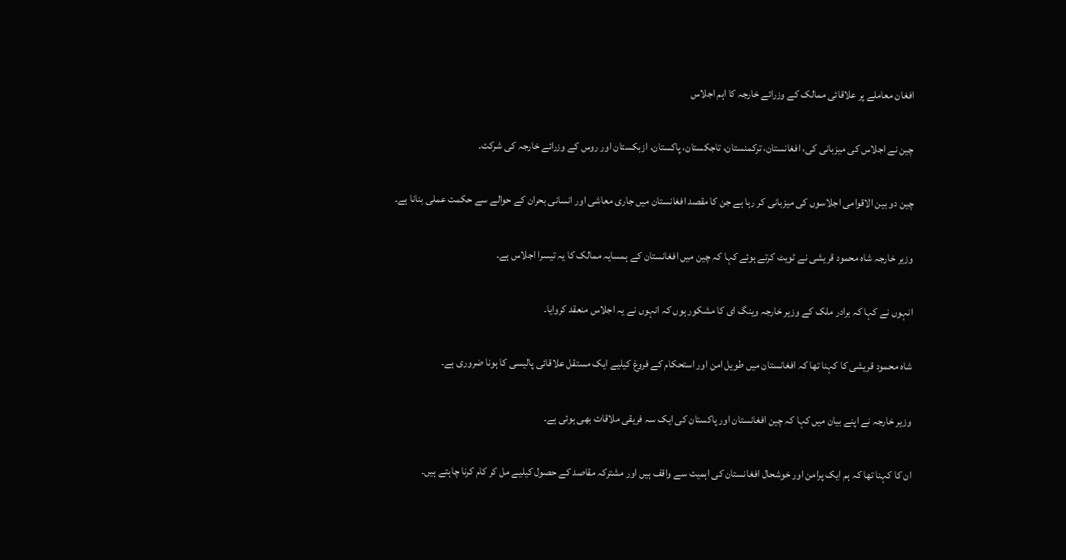افغان معاملے پر علاقائی ممالک کے وزرائے خارجہ کا اہم اجلاس

چین نے اجلاس کی میزبانی کی، افغانستان، ترکمنستان، تاجکستان، پاکستان، ازبکستان اور روس کے وزرائے خارجہ کی شرکت۔

چین دو بین الاقوامی اجلاسوں کی میزبانی کر رہا ہے جن کا مقصد افغانستان میں جاری معاشی اور انسانی بحران کے حوالے سے حکمت عملی بنانا ہے۔

وزیر خارجہ شاہ محمود قریشی نے ٹویٹ کرتے ہوئے کہا کہ چین میں افغانستان کے ہمسایہ ممالک کا یہ تیسرا اجلاس ہے۔

انہوں نے کہا کہ برادر ملک کے وزیر خارجہ وینگ ای کا مشکور ہوں کہ انہوں نے یہ اجلاس منعقد کروایا۔

شاہ محمود قریشی کا کہنا تھا کہ افغانستان میں طویل امن اور استحکام کے فروغ کیلیے ایک مستقل علاقائی پالیسی کا ہونا ضروری ہے۔

وزیر خارجہ نے اپنے بیان میں کہا کہ چین افغانستان اور پاکستان کی ایک سہ فریقی ملاقات بھی ہوئی ہے۔

ان کا کہنا تھا کہ ہم ایک پرامن اور خوشحال افغانستان کی اہمیت سے واقف ہیں اور مشترکہ مقاصد کے حصول کیلیے مل کر کام کرنا چاہتے ہیں۔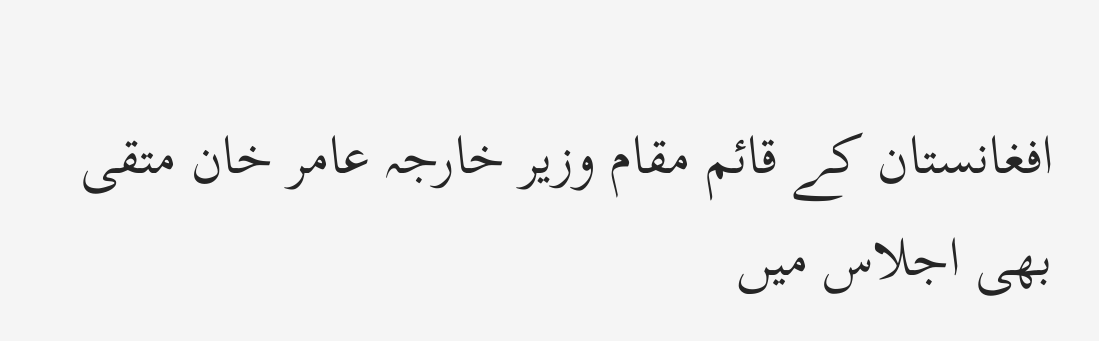افغانستان کے قائم مقام وزیر خارجہ عامر خان متقی بھی اجلاس میں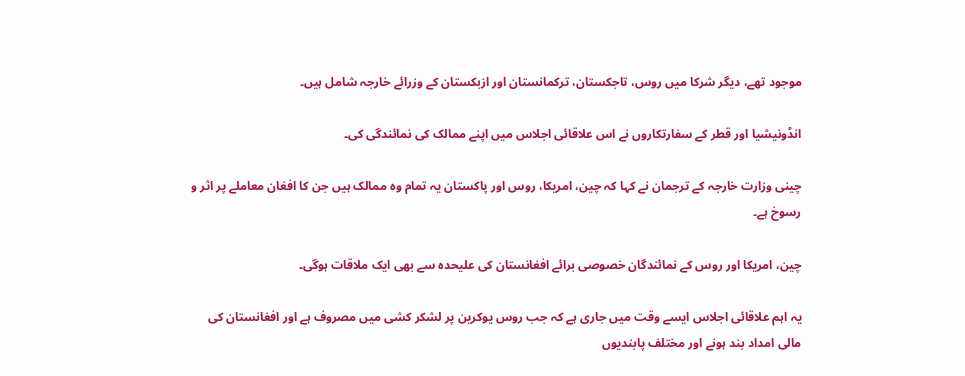موجود تھے، دیگر شرکا میں روس، تاجکستان، ترکمانستان اور ازبکستان کے وزرائے خارجہ شامل ہیں۔

انڈونیشیا اور قطر کے سفارتکاروں نے اس علاقائی اجلاس میں اپنے ممالک کی نمائندگی کی۔

چینی وزارت خارجہ کے ترجمان نے کہا کہ چین، امریکا، روس اور پاکستان یہ تمام وہ ممالک ہیں جن کا افغان معاملے پر اثر و رسوخ ہے۔

چین، امریکا اور روس کے نمائندگان خصوصی برائے افغانستان کی علیحدہ سے بھی ایک ملاقات ہوگی۔

یہ اہم علاقائی اجلاس ایسے وقت میں جاری ہے کہ جب روس یوکرین پر لشکر کشی میں مصروف ہے اور افغانستان کی مالی امداد بند ہونے اور مختلف پابندیوں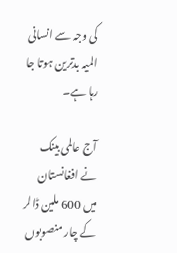کی وجہ سے انسانی المیہ بدترین ہوتا جا رہا ہے۔

آج عالمی بینک نے افغانستان میں 600 ملین ڈالر کے چار منصوبوں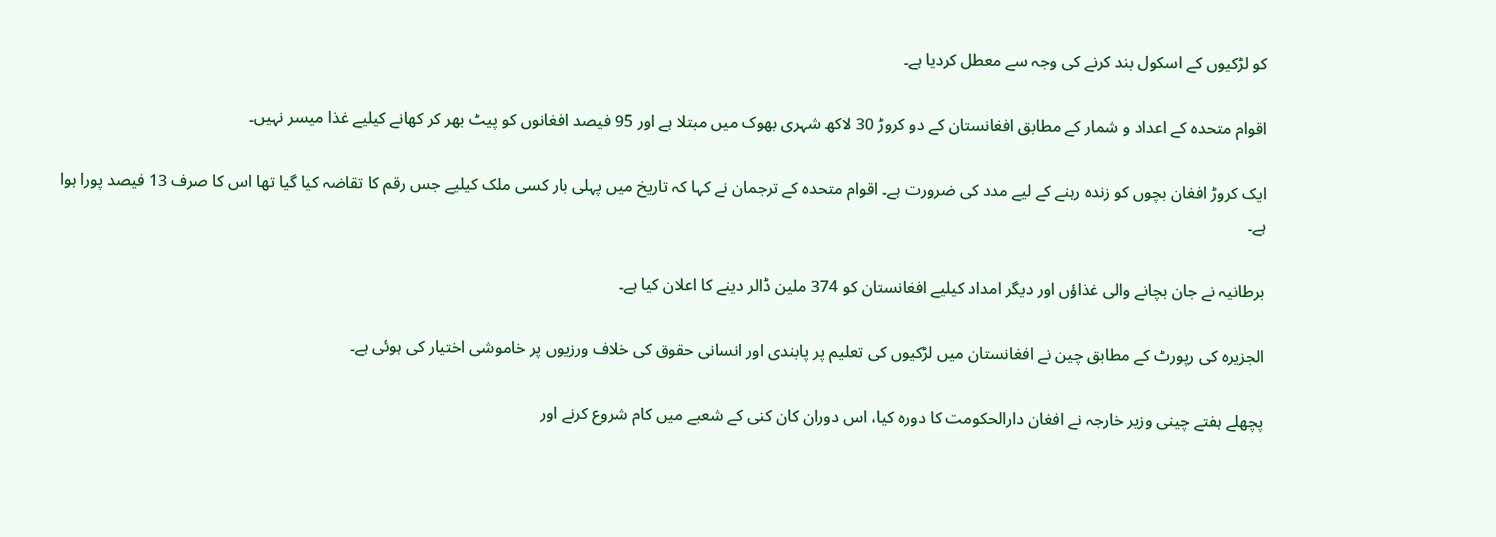کو لڑکیوں کے اسکول بند کرنے کی وجہ سے معطل کردیا ہے۔

اقوام متحدہ کے اعداد و شمار کے مطابق افغانستان کے دو کروڑ 30 لاکھ شہری بھوک میں مبتلا ہے اور 95 فیصد افغانوں کو پیٹ بھر کر کھانے کیلیے غذا میسر نہیں۔

ایک کروڑ افغان بچوں کو زندہ رہنے کے لیے مدد کی ضرورت ہے۔ اقوام متحدہ کے ترجمان نے کہا کہ تاریخ میں پہلی بار کسی ملک کیلیے جس رقم کا تقاضہ کیا گیا تھا اس کا صرف 13 فیصد پورا ہوا ہے۔

برطانیہ نے جان بچانے والی غذاؤں اور دیگر امداد کیلیے افغانستان کو 374 ملین ڈالر دینے کا اعلان کیا ہے۔

الجزیرہ کی رپورٹ کے مطابق چین نے افغانستان میں لڑکیوں کی تعلیم پر پابندی اور انسانی حقوق کی خلاف ورزیوں پر خاموشی اختیار کی ہوئی ہے۔

پچھلے ہفتے چینی وزیر خارجہ نے افغان دارالحکومت کا دورہ کیا، اس دوران کان کنی کے شعبے میں کام شروع کرنے اور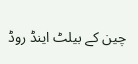چین کے بیلٹ اینڈ روڈ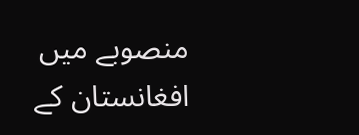منصوبے میں افغانستان کے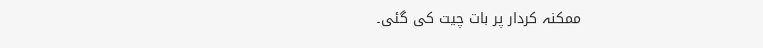ممکنہ کردار پر بات چیت کی گئی۔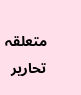متعلقہ تحاریر